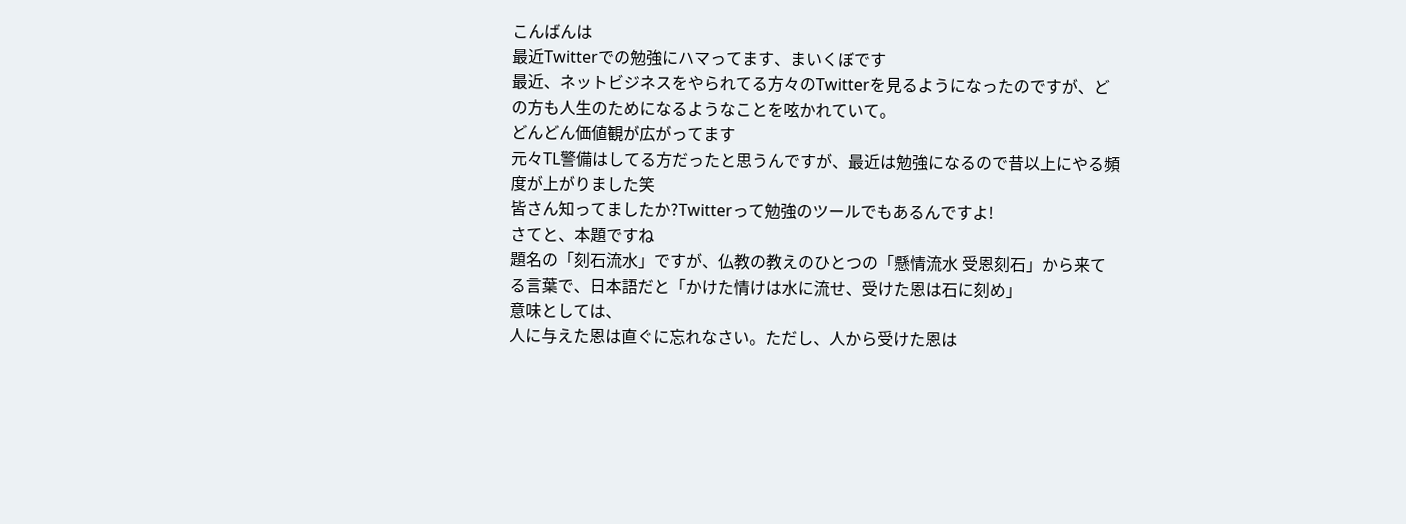こんばんは
最近Twitterでの勉強にハマってます、まいくぼです
最近、ネットビジネスをやられてる方々のTwitterを見るようになったのですが、どの方も人生のためになるようなことを呟かれていて。
どんどん価値観が広がってます
元々TL警備はしてる方だったと思うんですが、最近は勉強になるので昔以上にやる頻度が上がりました笑
皆さん知ってましたか?Twitterって勉強のツールでもあるんですよ!
さてと、本題ですね
題名の「刻石流水」ですが、仏教の教えのひとつの「懸情流水 受恩刻石」から来てる言葉で、日本語だと「かけた情けは水に流せ、受けた恩は石に刻め」
意味としては、
人に与えた恩は直ぐに忘れなさい。ただし、人から受けた恩は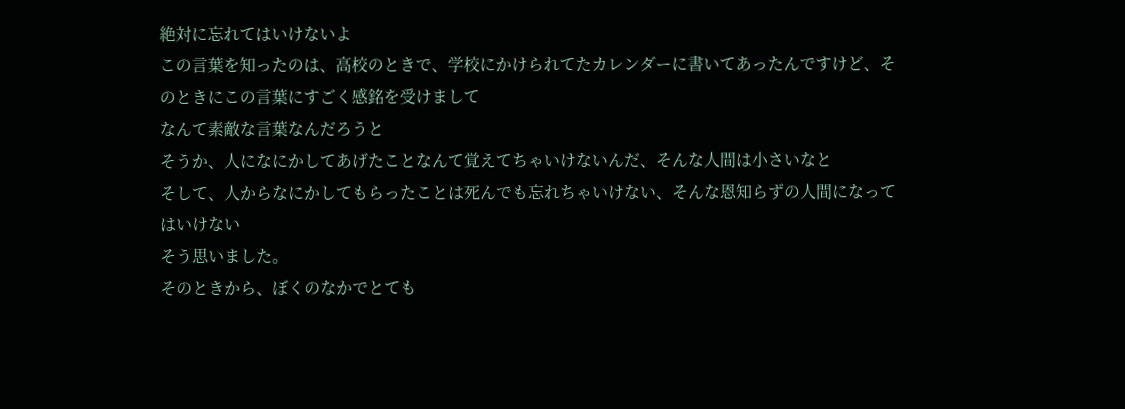絶対に忘れてはいけないよ
この言葉を知ったのは、高校のときで、学校にかけられてたカレンダーに書いてあったんですけど、そのときにこの言葉にすごく感銘を受けまして
なんて素敵な言葉なんだろうと
そうか、人になにかしてあげたことなんて覚えてちゃいけないんだ、そんな人間は小さいなと
そして、人からなにかしてもらったことは死んでも忘れちゃいけない、そんな恩知らずの人間になってはいけない
そう思いました。
そのときから、ぼくのなかでとても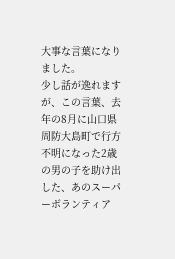大事な言葉になりました。
少し話が逸れますが、この言葉、去年の8月に山口県周防大島町で行方不明になった2歳の男の子を助け出した、あのスーパーボランティア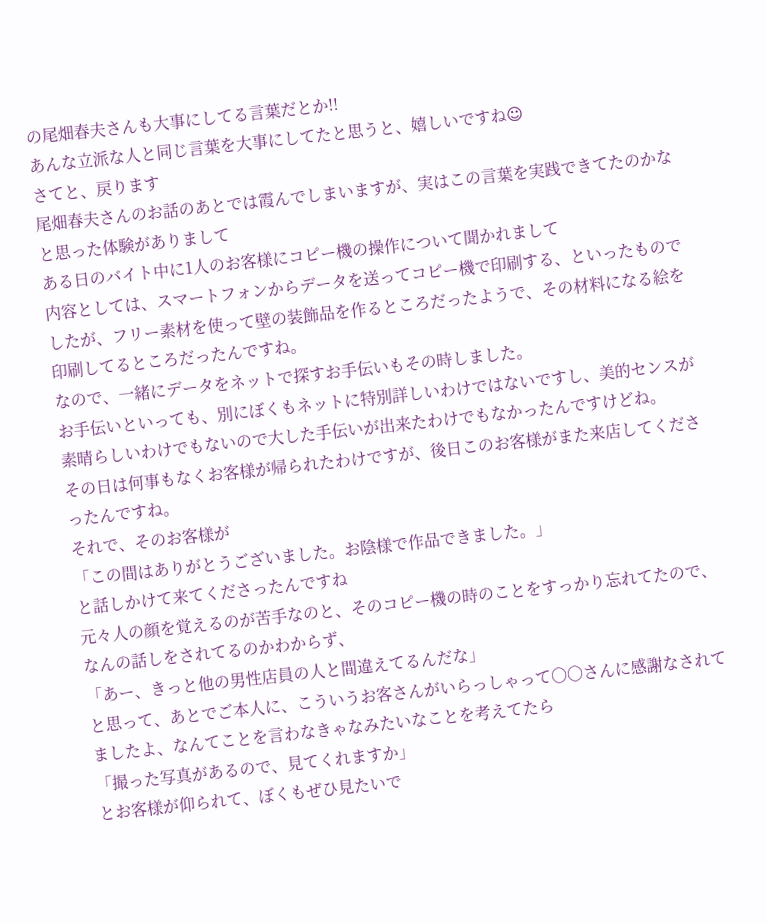の尾畑春夫さんも大事にしてる言葉だとか!!
あんな立派な人と同じ言葉を大事にしてたと思うと、嬉しいですね☺
さてと、戻ります
尾畑春夫さんのお話のあとでは霞んでしまいますが、実はこの言葉を実践できてたのかなと思った体験がありまして
ある日のバイト中に1人のお客様にコピー機の操作について聞かれまして
内容としては、スマートフォンからデータを送ってコピー機で印刷する、といったものでしたが、フリー素材を使って壁の装飾品を作るところだったようで、その材料になる絵を印刷してるところだったんですね。
なので、一緒にデータをネットで探すお手伝いもその時しました。
お手伝いといっても、別にぼくもネットに特別詳しいわけではないですし、美的センスが素晴らしいわけでもないので大した手伝いが出来たわけでもなかったんですけどね。
その日は何事もなくお客様が帰られたわけですが、後日このお客様がまた来店してくださったんですね。
それで、そのお客様が
「この間はありがとうございました。お陰様で作品できました。」
と話しかけて来てくださったんですね
元々人の顔を覚えるのが苦手なのと、そのコピー機の時のことをすっかり忘れてたので、なんの話しをされてるのかわからず、
「あー、きっと他の男性店員の人と間違えてるんだな」
と思って、あとでご本人に、こういうお客さんがいらっしゃって〇〇さんに感謝なされてましたよ、なんてことを言わなきゃなみたいなことを考えてたら
「撮った写真があるので、見てくれますか」
とお客様が仰られて、ぼくもぜひ見たいで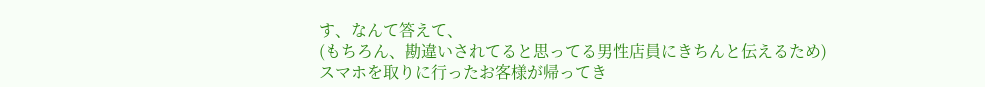す、なんて答えて、
(もちろん、勘違いされてると思ってる男性店員にきちんと伝えるため)
スマホを取りに行ったお客様が帰ってき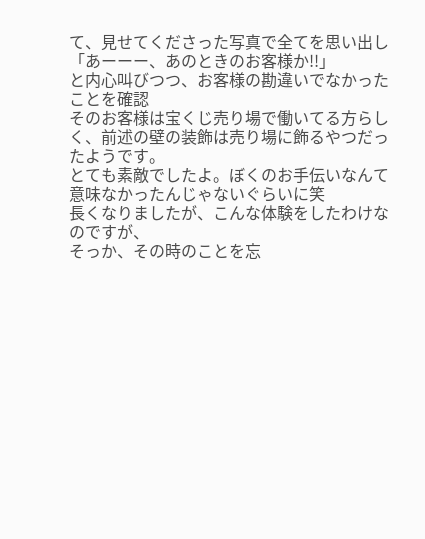て、見せてくださった写真で全てを思い出し
「あーーー、あのときのお客様か!!」
と内心叫びつつ、お客様の勘違いでなかったことを確認
そのお客様は宝くじ売り場で働いてる方らしく、前述の壁の装飾は売り場に飾るやつだったようです。
とても素敵でしたよ。ぼくのお手伝いなんて意味なかったんじゃないぐらいに笑
長くなりましたが、こんな体験をしたわけなのですが、
そっか、その時のことを忘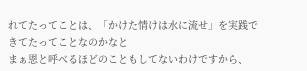れてたってことは、「かけた情けは水に流せ」を実践できてたってことなのかなと
まぁ恩と呼べるほどのこともしてないわけですから、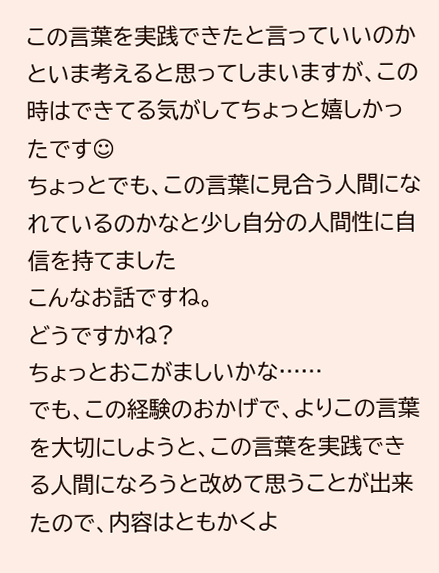この言葉を実践できたと言っていいのかといま考えると思ってしまいますが、この時はできてる気がしてちょっと嬉しかったです☺
ちょっとでも、この言葉に見合う人間になれているのかなと少し自分の人間性に自信を持てました
こんなお話ですね。
どうですかね?
ちょっとおこがましいかな……
でも、この経験のおかげで、よりこの言葉を大切にしようと、この言葉を実践できる人間になろうと改めて思うことが出来たので、内容はともかくよ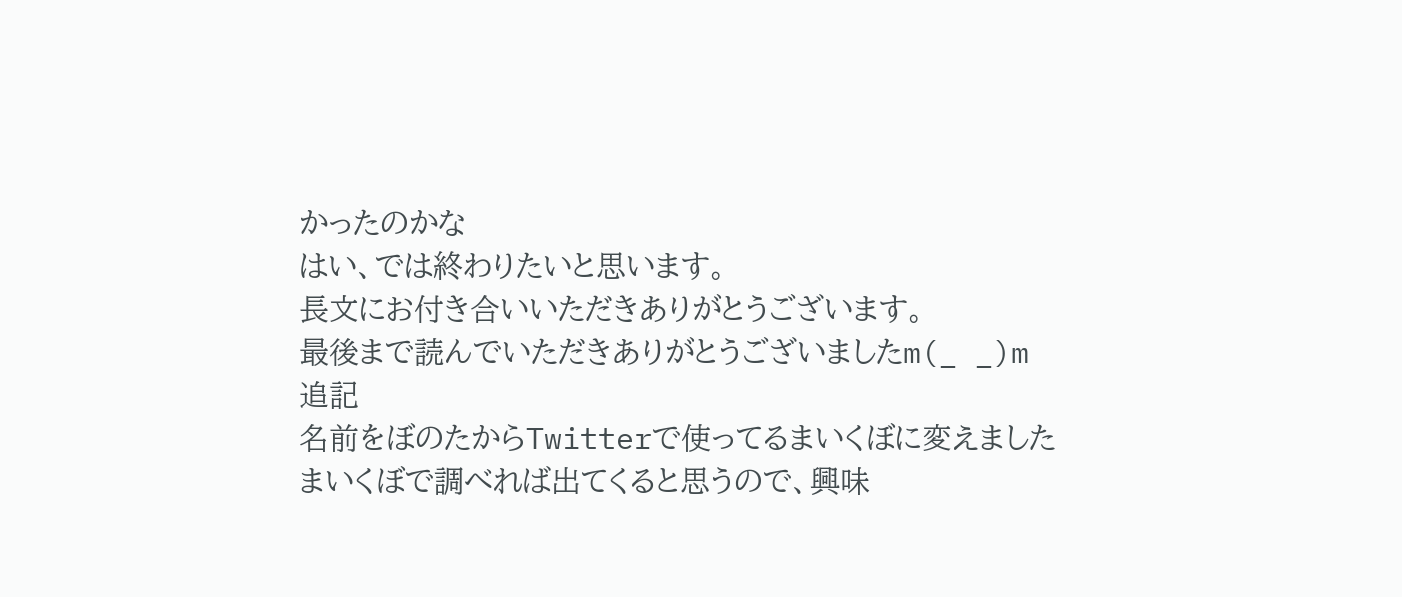かったのかな
はい、では終わりたいと思います。
長文にお付き合いいただきありがとうございます。
最後まで読んでいただきありがとうございましたm(_ _)m
追記
名前をぼのたからTwitterで使ってるまいくぼに変えました
まいくぼで調べれば出てくると思うので、興味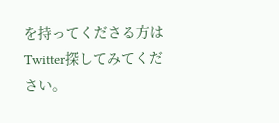を持ってくださる方はTwitter探してみてください。